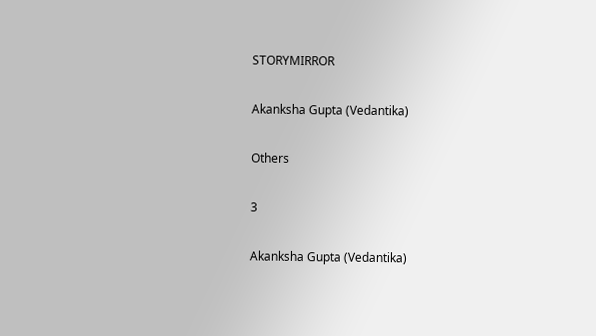STORYMIRROR

Akanksha Gupta (Vedantika)

Others

3

Akanksha Gupta (Vedantika)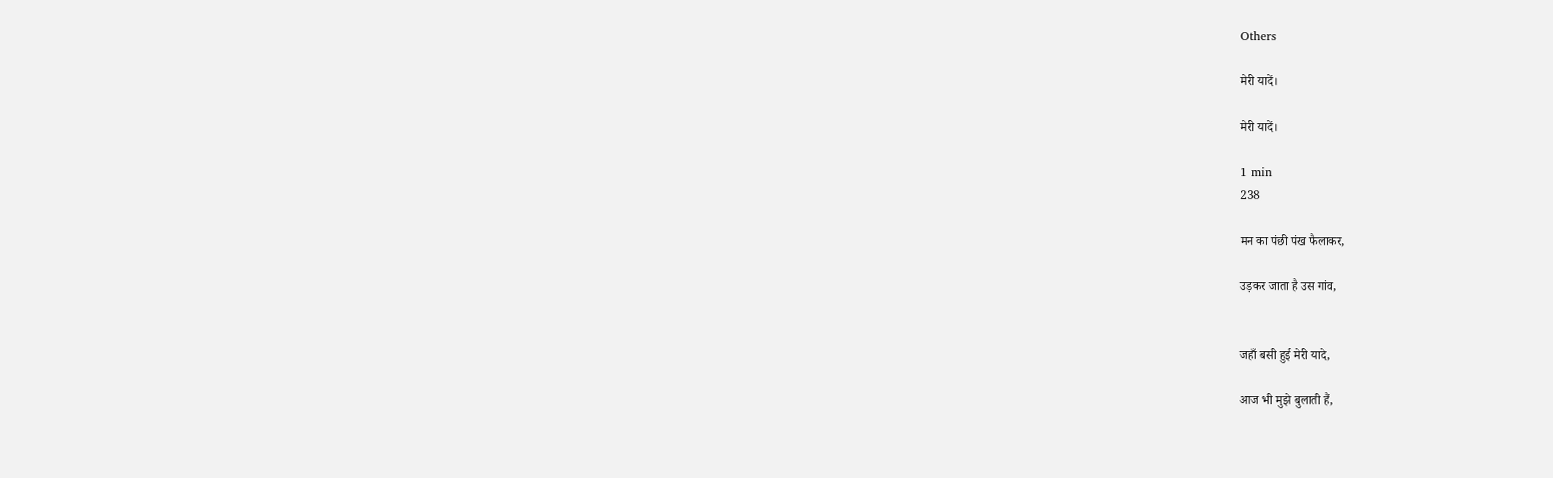Others

मेरी यादें।

मेरी यादें।

1 min
238

मन का पंछी पंख फैलाकर,

उड़कर जाता है उस गांव,


जहाँ बसी हुई मेरी यादे,

आज भी मुझे बुलाती हैं,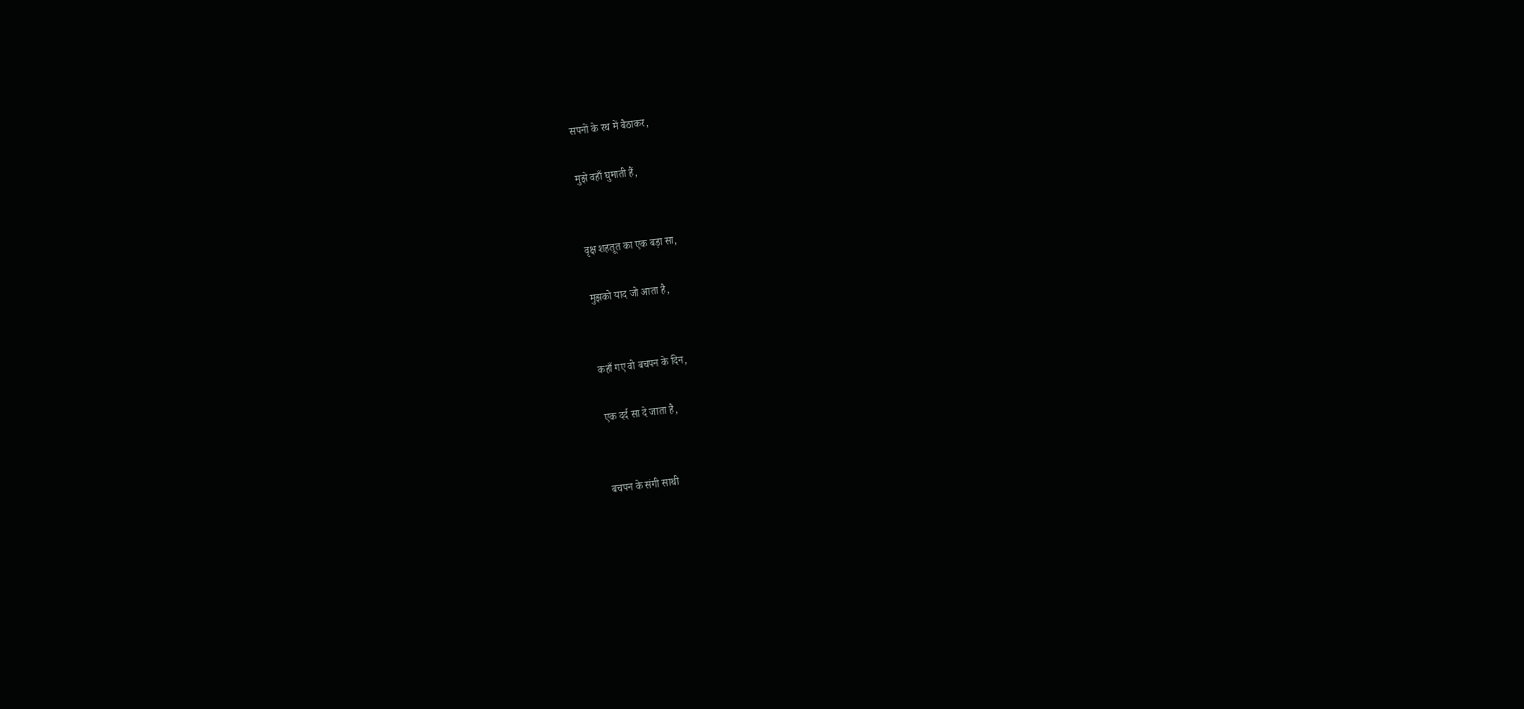सपनों के रथ में बैठाकर,

मुझे वहाँ घुमाती हैं,


वृक्ष शहतूत का एक बड़ा सा,

मुझको याद जो आता है,


कहाँ गए वो बचपन के दिन,

एक दर्द सा दे जाता है,


बचपन के संगी साथी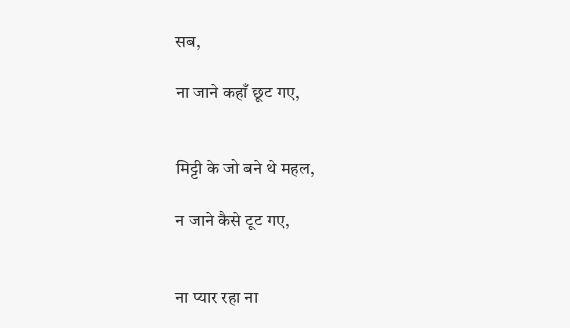सब,

ना जाने कहाँ छूट गए,


मिट्टी के जो बने थे महल,

न जाने कैसे टूट गए,


ना प्यार रहा ना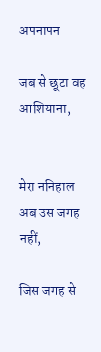अपनापन

जब से छूटा वह आशियाना,


मेरा ननिहाल अब उस जगह नहीं,

जिस जगह से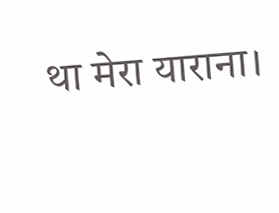था मेरा याराना।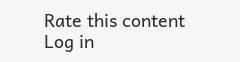Rate this content
Log in